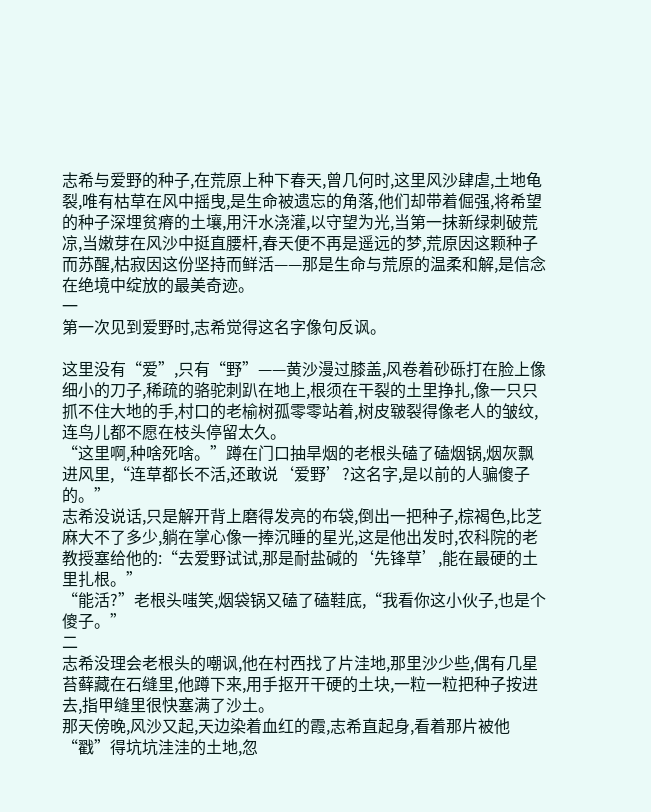志希与爱野的种子,在荒原上种下春天,曾几何时,这里风沙肆虐,土地龟裂,唯有枯草在风中摇曳,是生命被遗忘的角落,他们却带着倔强,将希望的种子深埋贫瘠的土壤,用汗水浇灌,以守望为光,当第一抹新绿刺破荒凉,当嫩芽在风沙中挺直腰杆,春天便不再是遥远的梦,荒原因这颗种子而苏醒,枯寂因这份坚持而鲜活——那是生命与荒原的温柔和解,是信念在绝境中绽放的最美奇迹。
一
第一次见到爱野时,志希觉得这名字像句反讽。

这里没有“爱”,只有“野”——黄沙漫过膝盖,风卷着砂砾打在脸上像细小的刀子,稀疏的骆驼刺趴在地上,根须在干裂的土里挣扎,像一只只抓不住大地的手,村口的老榆树孤零零站着,树皮皲裂得像老人的皱纹,连鸟儿都不愿在枝头停留太久。
“这里啊,种啥死啥。”蹲在门口抽旱烟的老根头磕了磕烟锅,烟灰飘进风里,“连草都长不活,还敢说‘爱野’?这名字,是以前的人骗傻子的。”
志希没说话,只是解开背上磨得发亮的布袋,倒出一把种子,棕褐色,比芝麻大不了多少,躺在掌心像一捧沉睡的星光,这是他出发时,农科院的老教授塞给他的:“去爱野试试,那是耐盐碱的‘先锋草’,能在最硬的土里扎根。”
“能活?”老根头嗤笑,烟袋锅又磕了磕鞋底,“我看你这小伙子,也是个傻子。”
二
志希没理会老根头的嘲讽,他在村西找了片洼地,那里沙少些,偶有几星苔藓藏在石缝里,他蹲下来,用手抠开干硬的土块,一粒一粒把种子按进去,指甲缝里很快塞满了沙土。
那天傍晚,风沙又起,天边染着血红的霞,志希直起身,看着那片被他“戳”得坑坑洼洼的土地,忽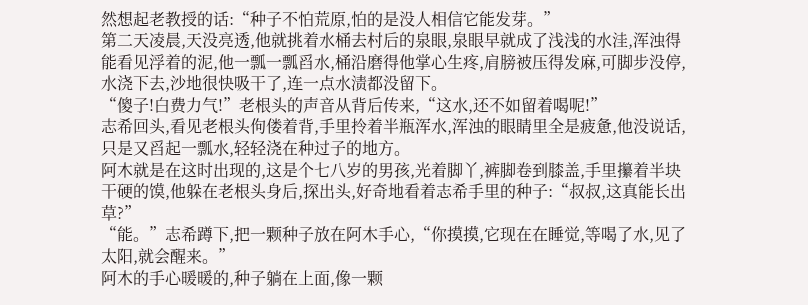然想起老教授的话:“种子不怕荒原,怕的是没人相信它能发芽。”
第二天凌晨,天没亮透,他就挑着水桶去村后的泉眼,泉眼早就成了浅浅的水洼,浑浊得能看见浮着的泥,他一瓢一瓢舀水,桶沿磨得他掌心生疼,肩膀被压得发麻,可脚步没停,水浇下去,沙地很快吸干了,连一点水渍都没留下。
“傻子!白费力气!”老根头的声音从背后传来,“这水,还不如留着喝呢!”
志希回头,看见老根头佝偻着背,手里拎着半瓶浑水,浑浊的眼睛里全是疲惫,他没说话,只是又舀起一瓢水,轻轻浇在种过子的地方。
阿木就是在这时出现的,这是个七八岁的男孩,光着脚丫,裤脚卷到膝盖,手里攥着半块干硬的馍,他躲在老根头身后,探出头,好奇地看着志希手里的种子:“叔叔,这真能长出草?”
“能。”志希蹲下,把一颗种子放在阿木手心,“你摸摸,它现在在睡觉,等喝了水,见了太阳,就会醒来。”
阿木的手心暖暖的,种子躺在上面,像一颗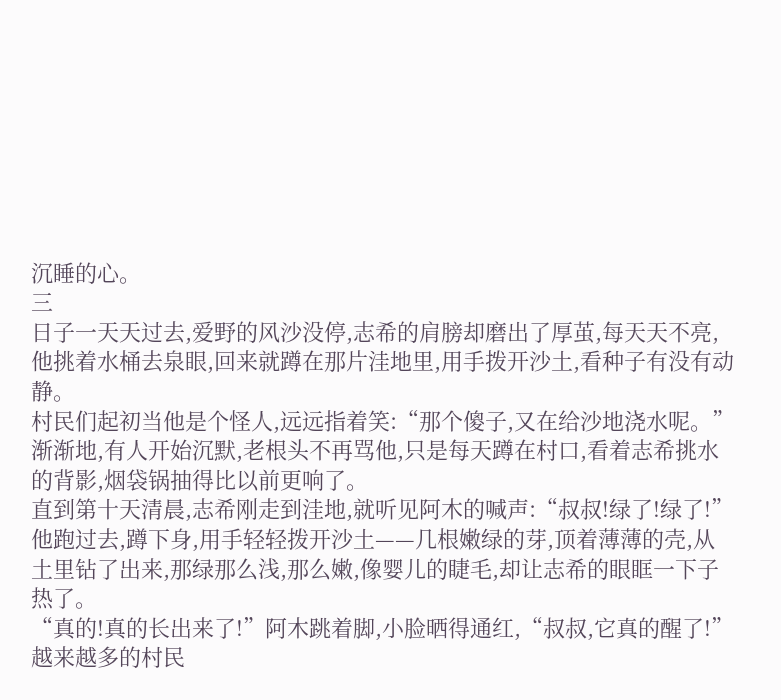沉睡的心。
三
日子一天天过去,爱野的风沙没停,志希的肩膀却磨出了厚茧,每天天不亮,他挑着水桶去泉眼,回来就蹲在那片洼地里,用手拨开沙土,看种子有没有动静。
村民们起初当他是个怪人,远远指着笑:“那个傻子,又在给沙地浇水呢。”渐渐地,有人开始沉默,老根头不再骂他,只是每天蹲在村口,看着志希挑水的背影,烟袋锅抽得比以前更响了。
直到第十天清晨,志希刚走到洼地,就听见阿木的喊声:“叔叔!绿了!绿了!”
他跑过去,蹲下身,用手轻轻拨开沙土——几根嫩绿的芽,顶着薄薄的壳,从土里钻了出来,那绿那么浅,那么嫩,像婴儿的睫毛,却让志希的眼眶一下子热了。
“真的!真的长出来了!”阿木跳着脚,小脸晒得通红,“叔叔,它真的醒了!”
越来越多的村民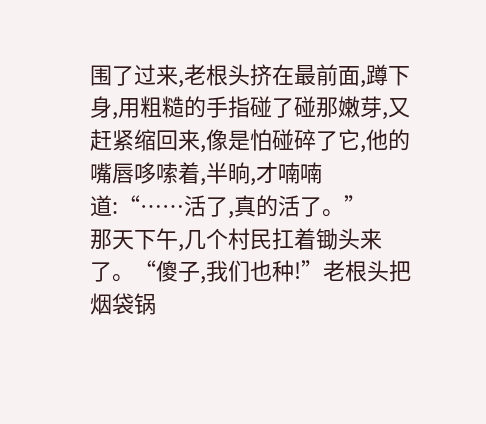围了过来,老根头挤在最前面,蹲下身,用粗糙的手指碰了碰那嫩芽,又赶紧缩回来,像是怕碰碎了它,他的嘴唇哆嗦着,半晌,才喃喃道:“……活了,真的活了。”
那天下午,几个村民扛着锄头来了。“傻子,我们也种!”老根头把烟袋锅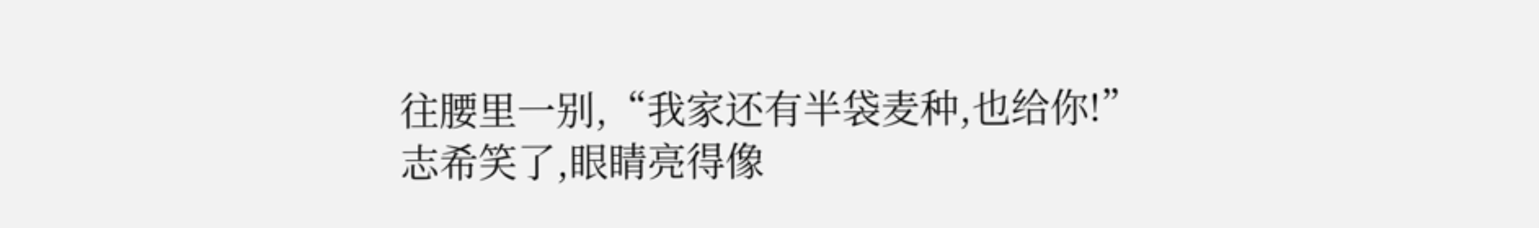往腰里一别,“我家还有半袋麦种,也给你!”
志希笑了,眼睛亮得像